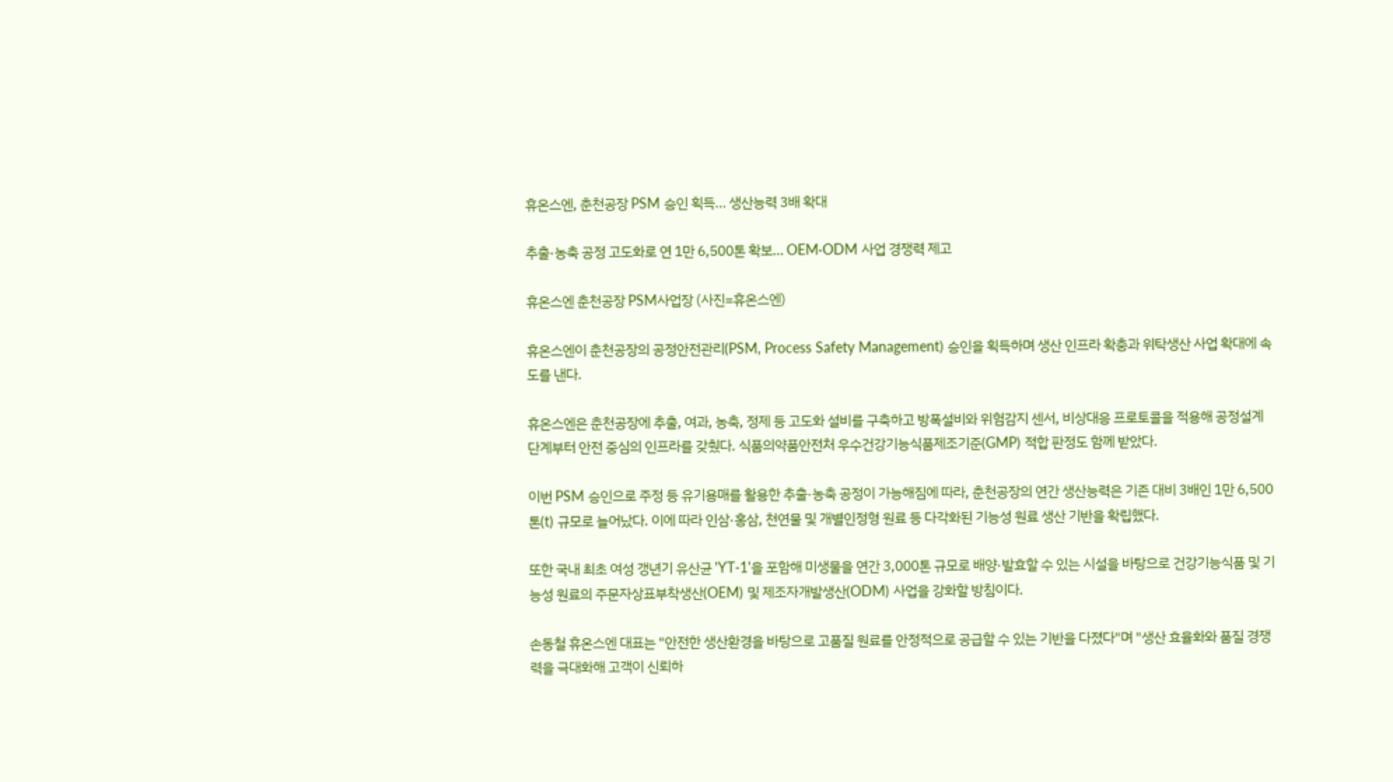휴온스엔, 춘천공장 PSM 승인 획득… 생산능력 3배 확대

추출·농축 공정 고도화로 연 1만 6,500톤 확보… OEM·ODM 사업 경쟁력 제고

휴온스엔 춘천공장 PSM사업장 (사진=휴온스엔)

휴온스엔이 춘천공장의 공정안전관리(PSM, Process Safety Management) 승인을 획득하며 생산 인프라 확충과 위탁생산 사업 확대에 속도를 낸다.

휴온스엔은 춘천공장에 추출, 여과, 농축, 정제 등 고도화 설비를 구축하고 방폭설비와 위험감지 센서, 비상대응 프로토콜을 적용해 공정설계 단계부터 안전 중심의 인프라를 갖췄다. 식품의약품안전처 우수건강기능식품제조기준(GMP) 적합 판정도 함께 받았다.

이번 PSM 승인으로 주정 등 유기용매를 활용한 추출·농축 공정이 가능해짐에 따라, 춘천공장의 연간 생산능력은 기존 대비 3배인 1만 6,500톤(t) 규모로 늘어났다. 이에 따라 인삼·홍삼, 천연물 및 개별인정형 원료 등 다각화된 기능성 원료 생산 기반을 확립했다.

또한 국내 최초 여성 갱년기 유산균 'YT-1'을 포함해 미생물을 연간 3,000톤 규모로 배양·발효할 수 있는 시설을 바탕으로 건강기능식품 및 기능성 원료의 주문자상표부착생산(OEM) 및 제조자개발생산(ODM) 사업을 강화할 방침이다.

손동철 휴온스엔 대표는 "안전한 생산환경을 바탕으로 고품질 원료를 안정적으로 공급할 수 있는 기반을 다졌다"며 "생산 효율화와 품질 경쟁력을 극대화해 고객이 신뢰하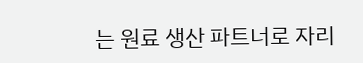는 원료 생산 파트너로 자리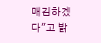매김하겠다"고 밝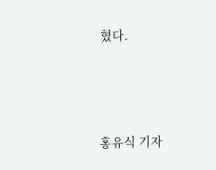혔다.



홍유식 기자